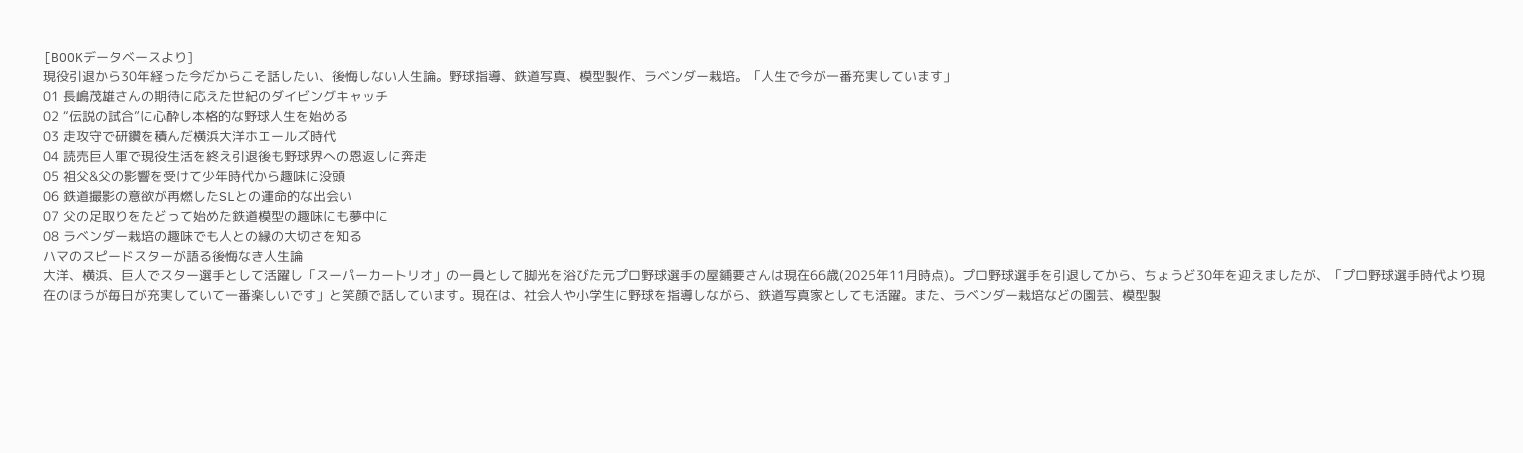[BOOKデータベースより]
現役引退から30年経った今だからこそ話したい、後悔しない人生論。野球指導、鉄道写真、模型製作、ラベンダー栽培。「人生で今が一番充実しています」
01 長嶋茂雄さんの期待に応えた世紀のダイビングキャッチ
02 “伝説の試合”に心酔し本格的な野球人生を始める
03 走攻守で研鑽を積んだ横浜大洋ホエールズ時代
04 読売巨人軍で現役生活を終え引退後も野球界への恩返しに奔走
05 祖父&父の影響を受けて少年時代から趣味に没頭
06 鉄道撮影の意欲が再燃したSLとの運命的な出会い
07 父の足取りをたどって始めた鉄道模型の趣味にも夢中に
08 ラベンダー栽培の趣味でも人との縁の大切さを知る
ハマのスピードスターが語る後悔なき人生論
大洋、横浜、巨人でスター選手として活躍し「スーパーカートリオ」の一員として脚光を浴びた元プロ野球選手の屋鋪要さんは現在66歳(2025年11月時点)。プロ野球選手を引退してから、ちょうど30年を迎えましたが、「プロ野球選手時代より現在のほうが毎日が充実していて一番楽しいです」と笑顔で話しています。現在は、社会人や小学生に野球を指導しながら、鉄道写真家としても活躍。また、ラベンダー栽培などの園芸、模型製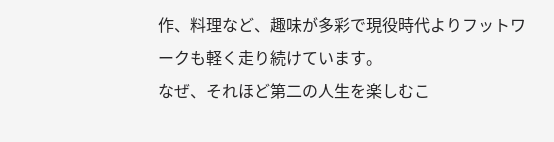作、料理など、趣味が多彩で現役時代よりフットワークも軽く走り続けています。
なぜ、それほど第二の人生を楽しむこ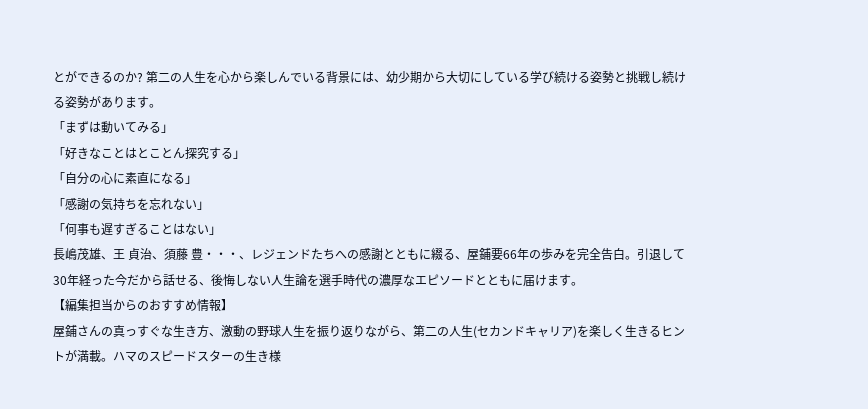とができるのか? 第二の人生を心から楽しんでいる背景には、幼少期から大切にしている学び続ける姿勢と挑戦し続ける姿勢があります。
「まずは動いてみる」
「好きなことはとことん探究する」
「自分の心に素直になる」
「感謝の気持ちを忘れない」
「何事も遅すぎることはない」
長嶋茂雄、王 貞治、須藤 豊・・・、レジェンドたちへの感謝とともに綴る、屋鋪要66年の歩みを完全告白。引退して30年経った今だから話せる、後悔しない人生論を選手時代の濃厚なエピソードとともに届けます。
【編集担当からのおすすめ情報】
屋鋪さんの真っすぐな生き方、激動の野球人生を振り返りながら、第二の人生(セカンドキャリア)を楽しく生きるヒントが満載。ハマのスピードスターの生き様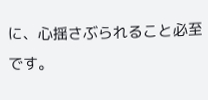に、心揺さぶられること必至です。